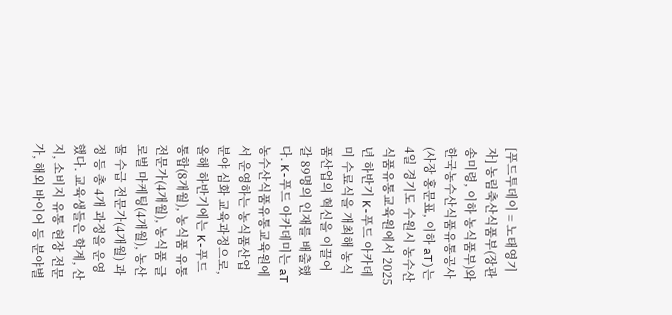[푸드투데이 = 노태영기자] 농림축산식품부(장관 송미령, 이하 농식품부)와 한국농수산식품유통공사(사장 홍문표, 이하 aT)는 4일 경기도 수원시 농수산식품유통교육원에서 2025년 하반기 K-푸드 아카데미 수료식을 개최해 농식품산업의 혁신을 이끌어 갈 89명의 인재를 배출했다. K-푸드 아카데미는 aT 농수산식품유통교육원에서 운영하는 농식품산업 분야 심화 교육과정으로, 올해 하반기에는 K-푸드 통합(8개월), 농식품 유통 전문가(4개월), 농식품 글로벌 마케팅(4개월), 농산물 수급 전문가(4개월) 과정 등 총 4개 과정을 운영했다. 교육생들은 학계, 산지, 소비지 유통 현장 전문가, 해외 바이어 등 분야별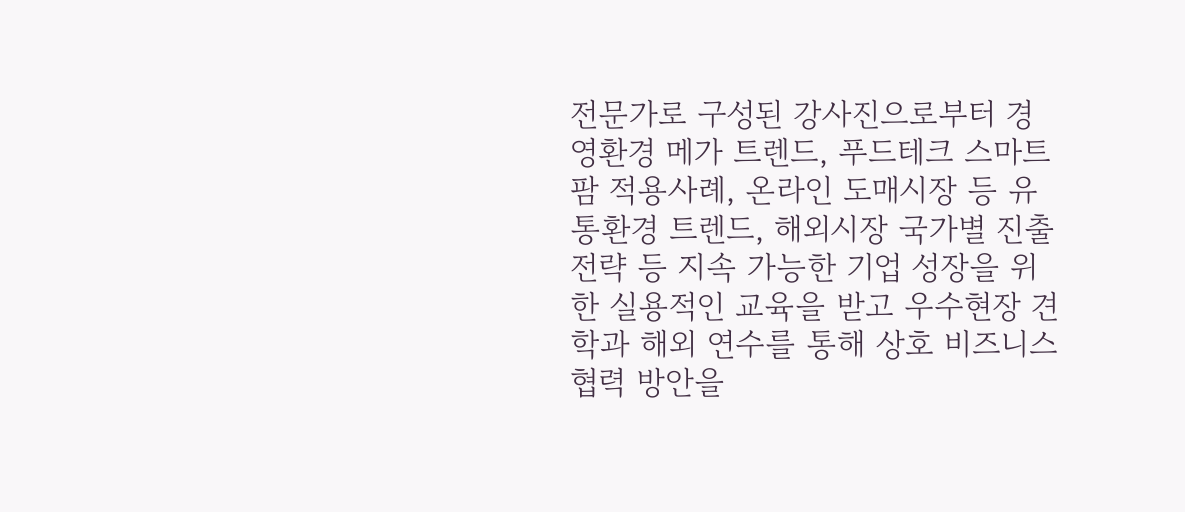전문가로 구성된 강사진으로부터 경영환경 메가 트렌드, 푸드테크 스마트팜 적용사례, 온라인 도매시장 등 유통환경 트렌드, 해외시장 국가별 진출전략 등 지속 가능한 기업 성장을 위한 실용적인 교육을 받고 우수현장 견학과 해외 연수를 통해 상호 비즈니스 협력 방안을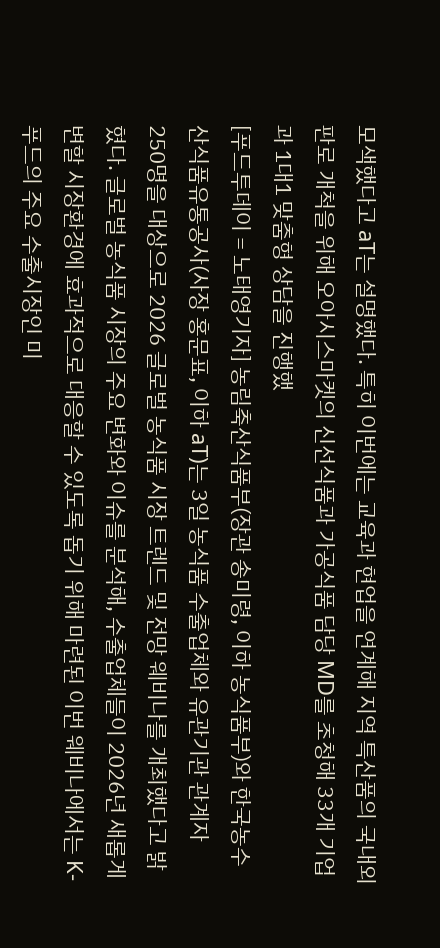모색했다고 aT는 설명했다. 특히 이번에는 교육과 현업을 연계해 지역 특산품의 국내외 판로 개척을 위해 오아시스마켓의 신선식품과 가공식품 담당 MD를 초청해 33개 기업과 1대1 맞춤형 상담을 진행했
[푸드투데이 = 노태영기자] 농림축산식품부(장관 송미령, 이하 농식품부)와 한국농수산식품유통공사(사장 홍문표, 이하 aT)는 3일 농식품 수출업체와 유관기관 관계자 250명을 대상으로 2026 글로벌 농식품 시장 트렌드 및 전망 웨비나를 개최했다고 밝혔다. 글로벌 농식품 시장의 주요 변화와 이슈를 분석해, 수출업체들이 2026년 새롭게 변할 시장환경에 효과적으로 대응할 수 있도록 돕기 위해 마련된 이번 웨비나에서는 K-푸드의 주요 수출시장인 미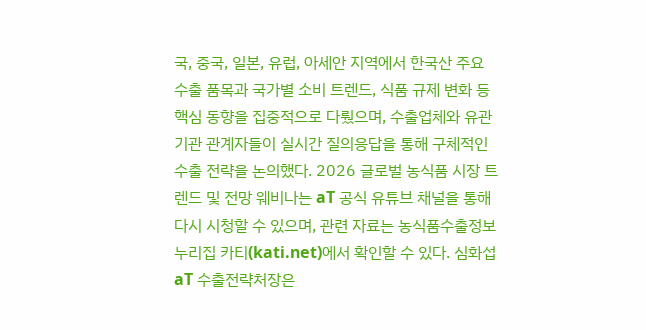국, 중국, 일본, 유럽, 아세안 지역에서 한국산 주요 수출 품목과 국가별 소비 트렌드, 식품 규제 변화 등 핵심 동향을 집중적으로 다뤘으며, 수출업체와 유관기관 관계자들이 실시간 질의응답을 통해 구체적인 수출 전략을 논의했다. 2026 글로벌 농식품 시장 트렌드 및 전망 웨비나는 aT 공식 유튜브 채널을 통해 다시 시청할 수 있으며, 관련 자료는 농식품수출정보 누리집 카티(kati.net)에서 확인할 수 있다. 심화섭 aT 수출전략처장은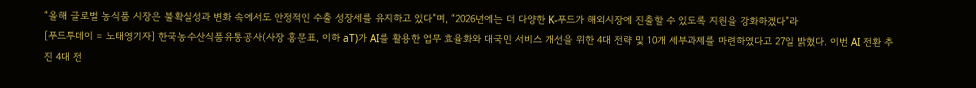“올해 글로벌 농식품 시장은 불확실성과 변화 속에서도 안정적인 수출 성장세를 유지하고 있다”며, “2026년에는 더 다양한 K-푸드가 해외시장에 진출할 수 있도록 지원을 강화하겠다”라
[푸드투데이 = 노태영기자] 한국농수산식품유통공사(사장 홍문표, 이하 aT)가 AI를 활용한 업무 효율화와 대국민 서비스 개선을 위한 4대 전략 및 10개 세부과제를 마련하였다고 27일 밝혔다. 이번 AI 전환 추진 4대 전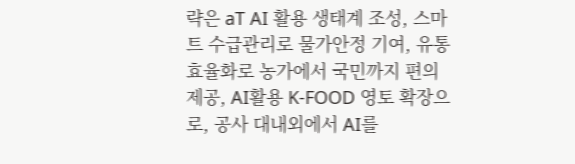략은 aT AI 활용 생태계 조성, 스마트 수급관리로 물가안정 기여, 유통효율화로 농가에서 국민까지 편의 제공, AI활용 K-FOOD 영토 확장으로, 공사 대내외에서 AI를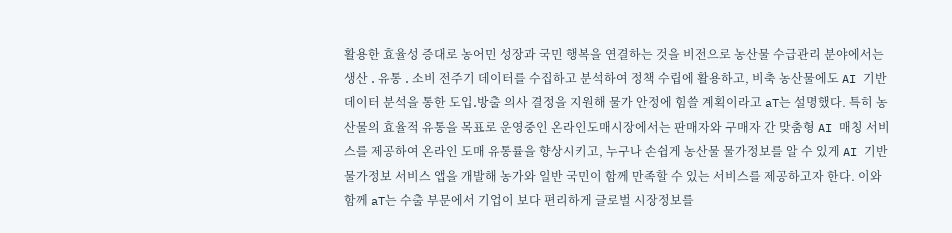활용한 효율성 증대로 농어민 성장과 국민 행복을 연결하는 것을 비전으로 농산물 수급관리 분야에서는 생산 ․ 유통 ․ 소비 전주기 데이터를 수집하고 분석하여 정책 수립에 활용하고, 비축 농산물에도 AI 기반 데이터 분석을 통한 도입․방출 의사 결정을 지원해 물가 안정에 힘쓸 계획이라고 aT는 설명했다. 특히 농산물의 효율적 유통을 목표로 운영중인 온라인도매시장에서는 판매자와 구매자 간 맞춤형 AI 매칭 서비스를 제공하여 온라인 도매 유통률을 향상시키고, 누구나 손쉽게 농산물 물가정보를 알 수 있게 AI 기반 물가정보 서비스 앱을 개발해 농가와 일반 국민이 함께 만족할 수 있는 서비스를 제공하고자 한다. 이와함께 aT는 수출 부문에서 기업이 보다 편리하게 글로벌 시장정보를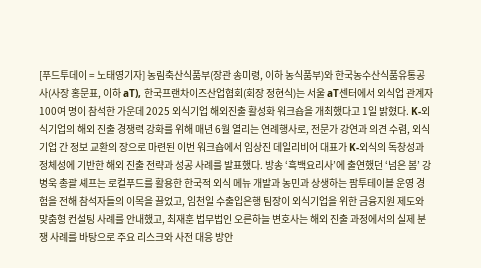[푸드투데이 = 노태영기자] 농림축산식품부(장관 송미령, 이하 농식품부)와 한국농수산식품유통공사(사장 홍문표, 이하 aT), 한국프랜차이즈산업협회(회장 정현식)는 서울 aT센터에서 외식업 관계자 100여 명이 참석한 가운데 2025 외식기업 해외진출 활성화 워크숍을 개최했다고 1일 밝혔다. K-외식기업의 해외 진출 경쟁력 강화를 위해 매년 6월 열리는 연례행사로, 전문가 강연과 의견 수렴, 외식기업 간 정보 교환의 장으로 마련된 이번 워크숍에서 임상진 데일리비어 대표가 K-외식의 독창성과 정체성에 기반한 해외 진출 전략과 성공 사례를 발표했다. 방송 ‘흑백요리사’에 출연했던 ‘넘은 봄’ 강병욱 총괄 셰프는 로컬푸드를 활용한 한국적 외식 메뉴 개발과 농민과 상생하는 팜투테이블 운영 경험을 전해 참석자들의 이목을 끌었고, 임천일 수출입은행 팀장이 외식기업을 위한 금융지원 제도와 맞춤형 컨설팅 사례를 안내했고, 최재훈 법무법인 오른하늘 변호사는 해외 진출 과정에서의 실제 분쟁 사례를 바탕으로 주요 리스크와 사전 대응 방안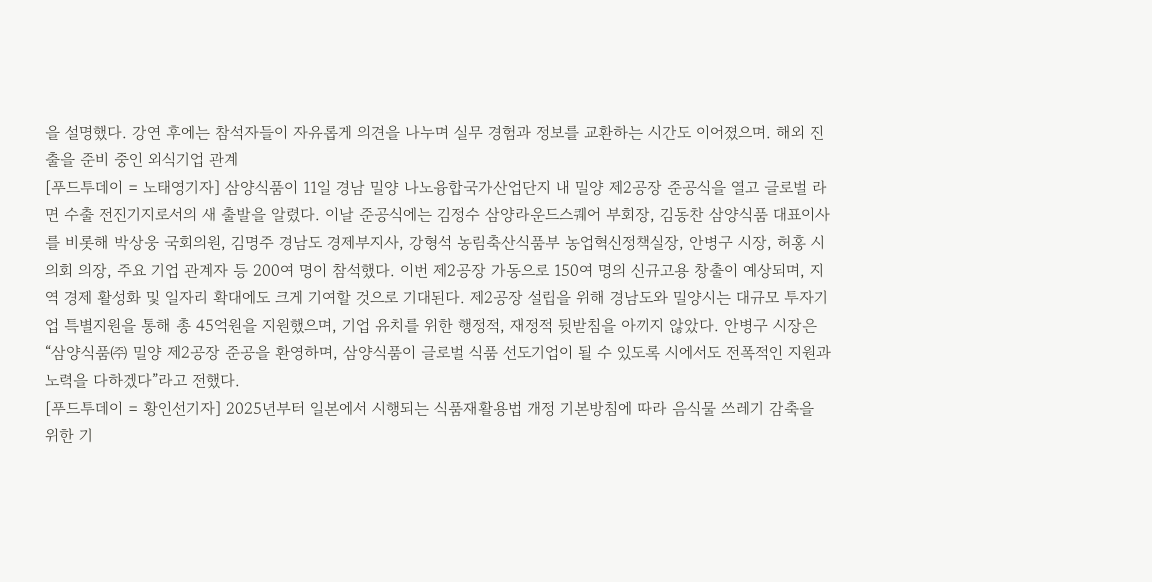을 설명했다. 강연 후에는 참석자들이 자유롭게 의견을 나누며 실무 경험과 정보를 교환하는 시간도 이어졌으며. 해외 진출을 준비 중인 외식기업 관계
[푸드투데이 = 노태영기자] 삼양식품이 11일 경남 밀양 나노융합국가산업단지 내 밀양 제2공장 준공식을 열고 글로벌 라면 수출 전진기지로서의 새 출발을 알렸다. 이날 준공식에는 김정수 삼양라운드스퀘어 부회장, 김동찬 삼양식품 대표이사를 비롯해 박상웅 국회의원, 김명주 경남도 경제부지사, 강형석 농림축산식품부 농업혁신정책실장, 안병구 시장, 허홍 시의회 의장, 주요 기업 관계자 등 200여 명이 참석했다. 이번 제2공장 가동으로 150여 명의 신규고용 창출이 예상되며, 지역 경제 활성화 및 일자리 확대에도 크게 기여할 것으로 기대된다. 제2공장 설립을 위해 경남도와 밀양시는 대규모 투자기업 특별지원을 통해 총 45억원을 지원했으며, 기업 유치를 위한 행정적, 재정적 뒷받침을 아끼지 않았다. 안병구 시장은 “삼양식품㈜ 밀양 제2공장 준공을 환영하며, 삼양식품이 글로벌 식품 선도기업이 될 수 있도록 시에서도 전폭적인 지원과 노력을 다하겠다”라고 전했다.
[푸드투데이 = 황인선기자] 2025년부터 일본에서 시행되는 식품재활용법 개정 기본방침에 따라 음식물 쓰레기 감축을 위한 기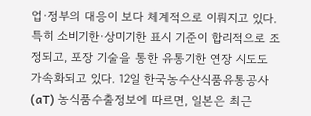업·정부의 대응이 보다 체계적으로 이뤄지고 있다. 특히 소비기한·상미기한 표시 기준이 합리적으로 조정되고, 포장 기술을 통한 유통기한 연장 시도도 가속화되고 있다. 12일 한국농수산식품유통공사(aT) 농식품수출정보에 따르면, 일본은 최근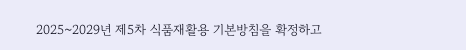2025~2029년 제5차 식품재활용 기본방침을 확정하고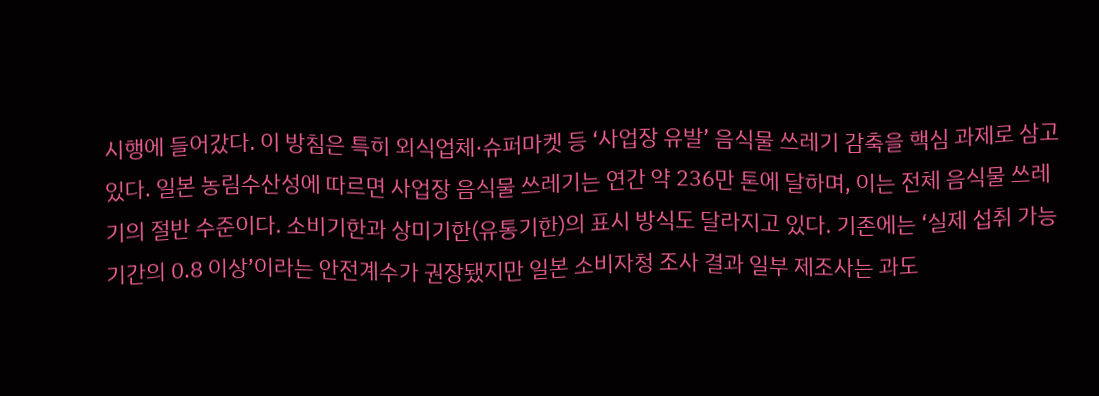시행에 들어갔다. 이 방침은 특히 외식업체·슈퍼마켓 등 ‘사업장 유발’ 음식물 쓰레기 감축을 핵심 과제로 삼고 있다. 일본 농림수산성에 따르면 사업장 음식물 쓰레기는 연간 약 236만 톤에 달하며, 이는 전체 음식물 쓰레기의 절반 수준이다. 소비기한과 상미기한(유통기한)의 표시 방식도 달라지고 있다. 기존에는 ‘실제 섭취 가능 기간의 0.8 이상’이라는 안전계수가 권장됐지만 일본 소비자청 조사 결과 일부 제조사는 과도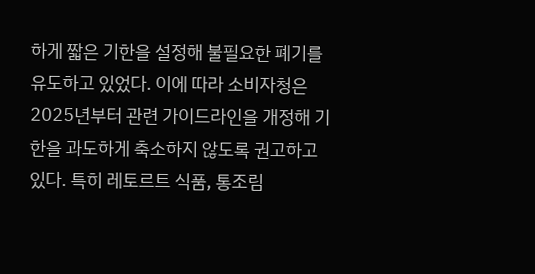하게 짧은 기한을 설정해 불필요한 폐기를 유도하고 있었다. 이에 따라 소비자청은 2025년부터 관련 가이드라인을 개정해 기한을 과도하게 축소하지 않도록 권고하고 있다. 특히 레토르트 식품, 통조림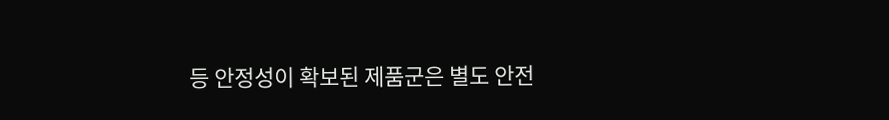등 안정성이 확보된 제품군은 별도 안전